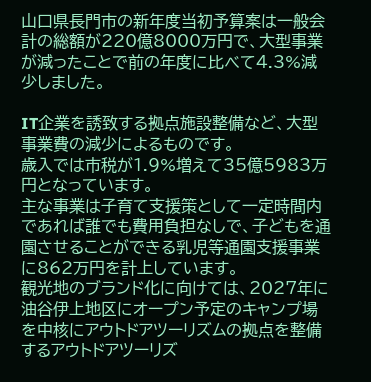山口県長門市の新年度当初予算案は一般会計の総額が220億8000万円で、大型事業が減ったことで前の年度に比べて4.3%減少しました。

IT企業を誘致する拠点施設整備など、大型事業費の減少によるものです。
歳入では市税が1.9%増えて35億5983万円となっています。
主な事業は子育て支援策として一定時間内であれば誰でも費用負担なしで、子どもを通園させることができる乳児等通園支援事業に862万円を計上しています。
観光地のブランド化に向けては、2027年に油谷伊上地区にオープン予定のキャンプ場を中核にアウトドアツーリズムの拠点を整備するアウトドアツーリズ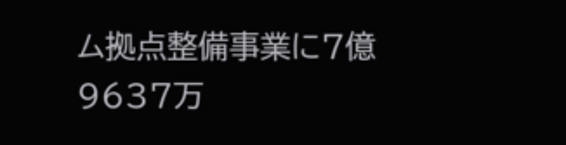ム拠点整備事業に7億9637万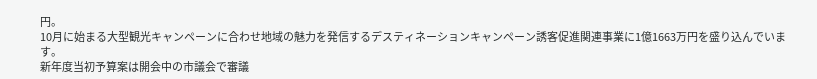円。
10月に始まる大型観光キャンペーンに合わせ地域の魅力を発信するデスティネーションキャンペーン誘客促進関連事業に1億1663万円を盛り込んでいます。
新年度当初予算案は開会中の市議会で審議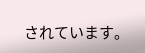されています。